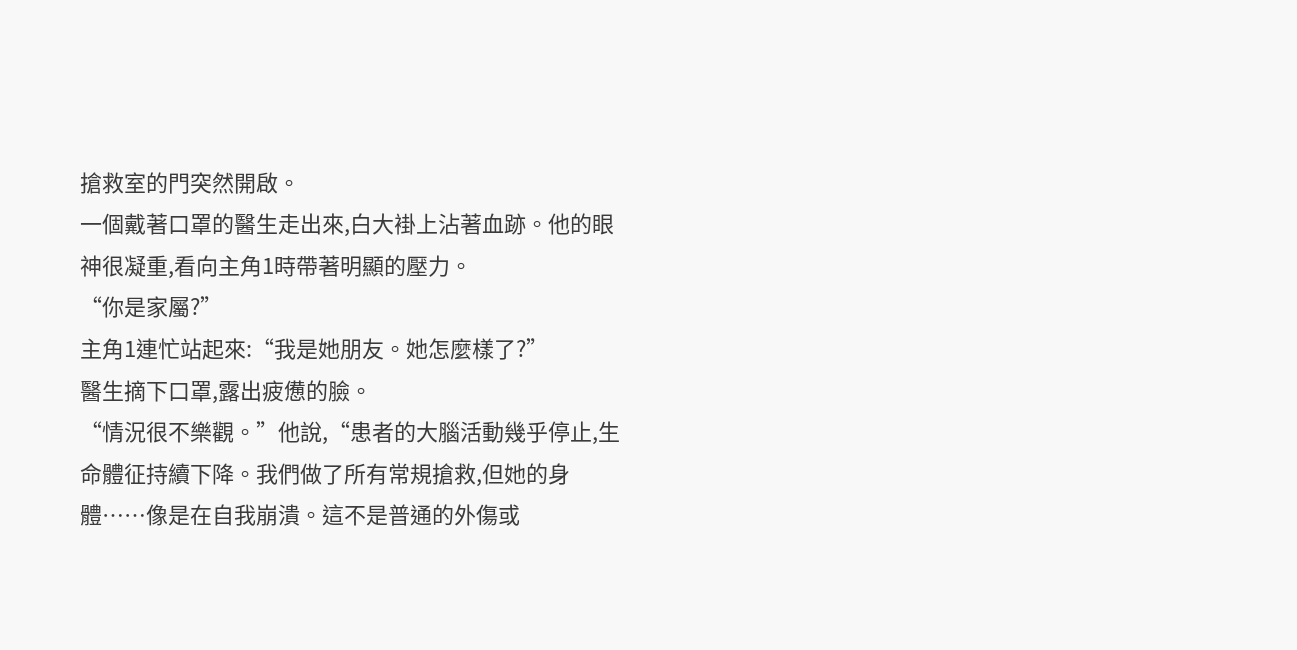搶救室的門突然開啟。
一個戴著口罩的醫生走出來,白大褂上沾著血跡。他的眼神很凝重,看向主角1時帶著明顯的壓力。
“你是家屬?”
主角1連忙站起來:“我是她朋友。她怎麼樣了?”
醫生摘下口罩,露出疲憊的臉。
“情況很不樂觀。”他說,“患者的大腦活動幾乎停止,生命體征持續下降。我們做了所有常規搶救,但她的身體……像是在自我崩潰。這不是普通的外傷或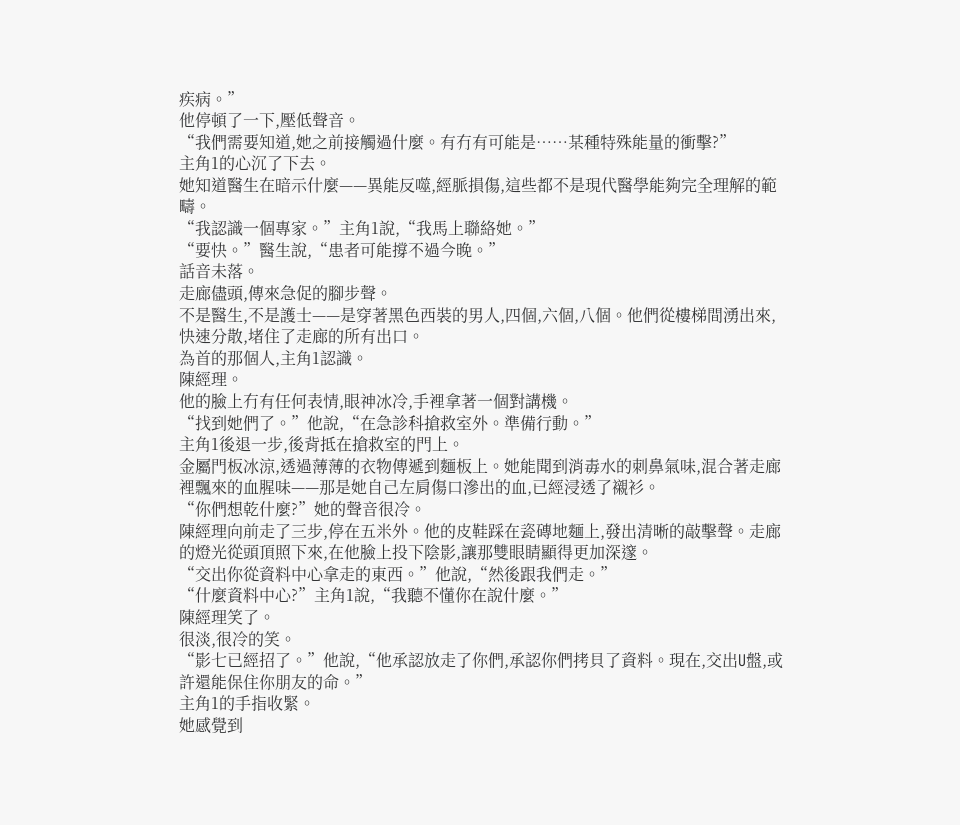疾病。”
他停頓了一下,壓低聲音。
“我們需要知道,她之前接觸過什麼。有冇有可能是……某種特殊能量的衝擊?”
主角1的心沉了下去。
她知道醫生在暗示什麼——異能反噬,經脈損傷,這些都不是現代醫學能夠完全理解的範疇。
“我認識一個專家。”主角1說,“我馬上聯絡她。”
“要快。”醫生說,“患者可能撐不過今晚。”
話音未落。
走廊儘頭,傳來急促的腳步聲。
不是醫生,不是護士——是穿著黑色西裝的男人,四個,六個,八個。他們從樓梯間湧出來,快速分散,堵住了走廊的所有出口。
為首的那個人,主角1認識。
陳經理。
他的臉上冇有任何表情,眼神冰冷,手裡拿著一個對講機。
“找到她們了。”他說,“在急診科搶救室外。準備行動。”
主角1後退一步,後背抵在搶救室的門上。
金屬門板冰涼,透過薄薄的衣物傳遞到麵板上。她能聞到消毒水的刺鼻氣味,混合著走廊裡飄來的血腥味——那是她自己左肩傷口滲出的血,已經浸透了襯衫。
“你們想乾什麼?”她的聲音很冷。
陳經理向前走了三步,停在五米外。他的皮鞋踩在瓷磚地麵上,發出清晰的敲擊聲。走廊的燈光從頭頂照下來,在他臉上投下陰影,讓那雙眼睛顯得更加深邃。
“交出你從資料中心拿走的東西。”他說,“然後跟我們走。”
“什麼資料中心?”主角1說,“我聽不懂你在說什麼。”
陳經理笑了。
很淡,很冷的笑。
“影七已經招了。”他說,“他承認放走了你們,承認你們拷貝了資料。現在,交出U盤,或許還能保住你朋友的命。”
主角1的手指收緊。
她感覺到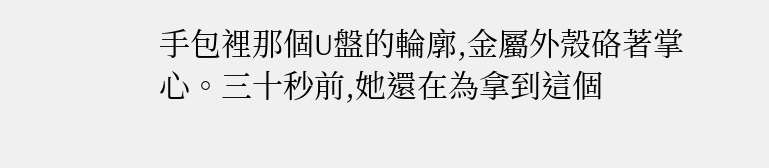手包裡那個U盤的輪廓,金屬外殼硌著掌心。三十秒前,她還在為拿到這個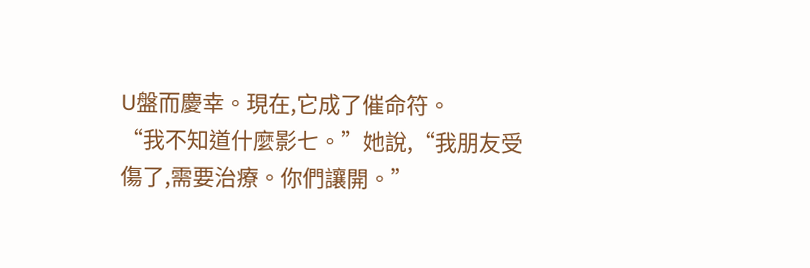U盤而慶幸。現在,它成了催命符。
“我不知道什麼影七。”她說,“我朋友受傷了,需要治療。你們讓開。”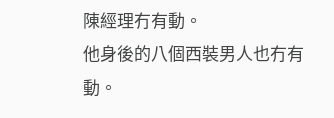陳經理冇有動。
他身後的八個西裝男人也冇有動。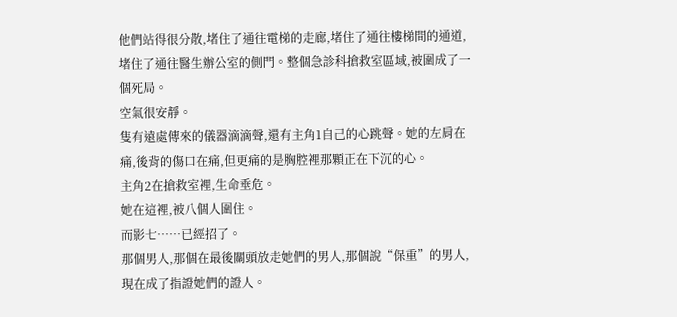他們站得很分散,堵住了通往電梯的走廊,堵住了通往樓梯間的通道,堵住了通往醫生辦公室的側門。整個急診科搶救室區域,被圍成了一個死局。
空氣很安靜。
隻有遠處傳來的儀器滴滴聲,還有主角1自己的心跳聲。她的左肩在痛,後背的傷口在痛,但更痛的是胸腔裡那顆正在下沉的心。
主角2在搶救室裡,生命垂危。
她在這裡,被八個人圍住。
而影七……已經招了。
那個男人,那個在最後關頭放走她們的男人,那個說“保重”的男人,現在成了指證她們的證人。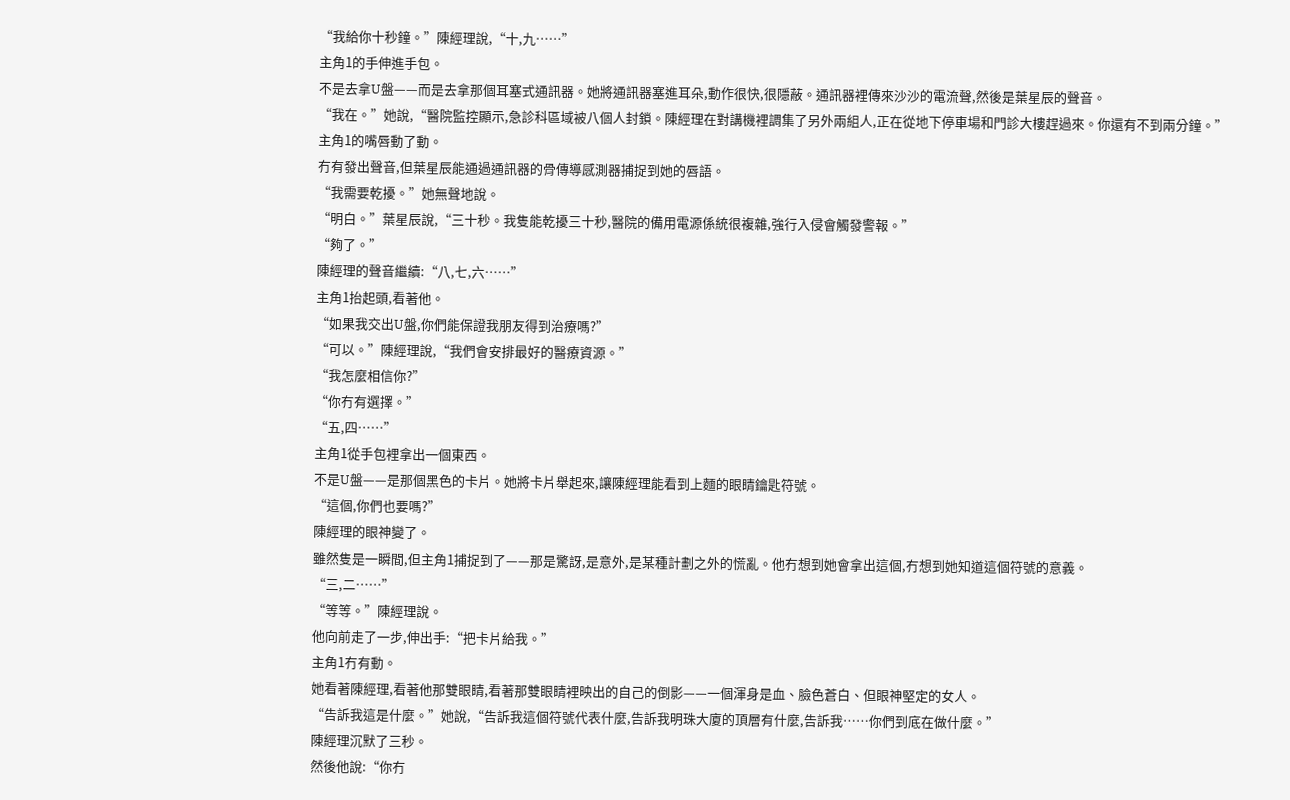“我給你十秒鐘。”陳經理說,“十,九……”
主角1的手伸進手包。
不是去拿U盤——而是去拿那個耳塞式通訊器。她將通訊器塞進耳朵,動作很快,很隱蔽。通訊器裡傳來沙沙的電流聲,然後是葉星辰的聲音。
“我在。”她說,“醫院監控顯示,急診科區域被八個人封鎖。陳經理在對講機裡調集了另外兩組人,正在從地下停車場和門診大樓趕過來。你還有不到兩分鐘。”
主角1的嘴唇動了動。
冇有發出聲音,但葉星辰能通過通訊器的骨傳導感測器捕捉到她的唇語。
“我需要乾擾。”她無聲地說。
“明白。”葉星辰說,“三十秒。我隻能乾擾三十秒,醫院的備用電源係統很複雜,強行入侵會觸發警報。”
“夠了。”
陳經理的聲音繼續:“八,七,六……”
主角1抬起頭,看著他。
“如果我交出U盤,你們能保證我朋友得到治療嗎?”
“可以。”陳經理說,“我們會安排最好的醫療資源。”
“我怎麼相信你?”
“你冇有選擇。”
“五,四……”
主角1從手包裡拿出一個東西。
不是U盤——是那個黑色的卡片。她將卡片舉起來,讓陳經理能看到上麵的眼睛鑰匙符號。
“這個,你們也要嗎?”
陳經理的眼神變了。
雖然隻是一瞬間,但主角1捕捉到了——那是驚訝,是意外,是某種計劃之外的慌亂。他冇想到她會拿出這個,冇想到她知道這個符號的意義。
“三,二……”
“等等。”陳經理說。
他向前走了一步,伸出手:“把卡片給我。”
主角1冇有動。
她看著陳經理,看著他那雙眼睛,看著那雙眼睛裡映出的自己的倒影——一個渾身是血、臉色蒼白、但眼神堅定的女人。
“告訴我這是什麼。”她說,“告訴我這個符號代表什麼,告訴我明珠大廈的頂層有什麼,告訴我……你們到底在做什麼。”
陳經理沉默了三秒。
然後他說:“你冇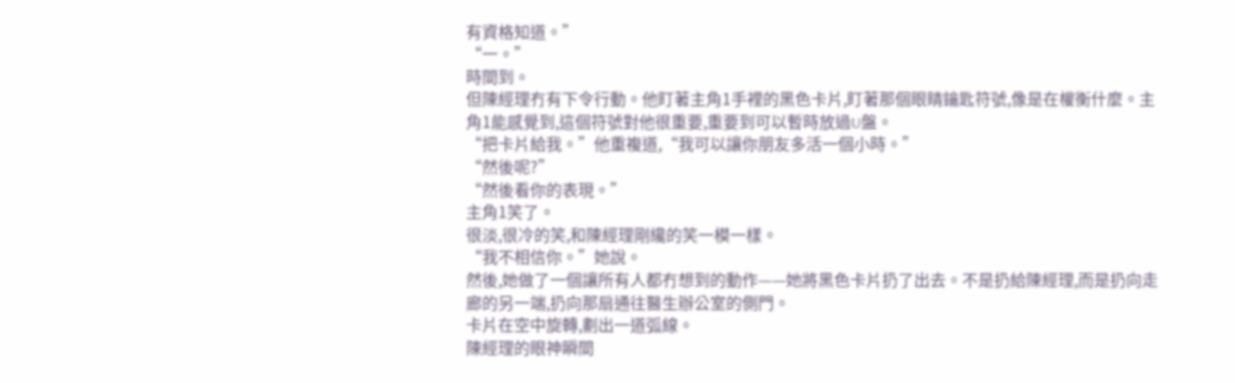有資格知道。”
“一。”
時間到。
但陳經理冇有下令行動。他盯著主角1手裡的黑色卡片,盯著那個眼睛鑰匙符號,像是在權衡什麼。主角1能感覺到,這個符號對他很重要,重要到可以暫時放過U盤。
“把卡片給我。”他重複道,“我可以讓你朋友多活一個小時。”
“然後呢?”
“然後看你的表現。”
主角1笑了。
很淡,很冷的笑,和陳經理剛纔的笑一模一樣。
“我不相信你。”她說。
然後,她做了一個讓所有人都冇想到的動作——她將黑色卡片扔了出去。不是扔給陳經理,而是扔向走廊的另一端,扔向那扇通往醫生辦公室的側門。
卡片在空中旋轉,劃出一道弧線。
陳經理的眼神瞬間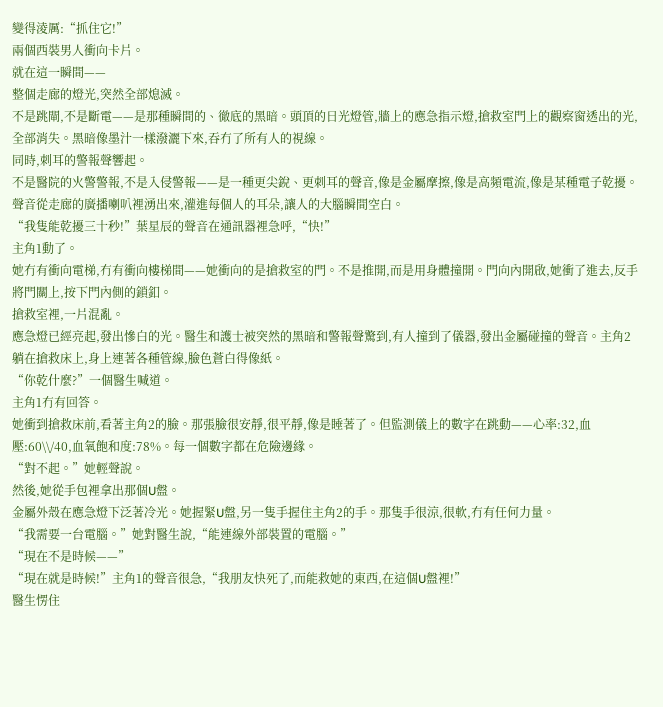變得淩厲:“抓住它!”
兩個西裝男人衝向卡片。
就在這一瞬間——
整個走廊的燈光,突然全部熄滅。
不是跳閘,不是斷電——是那種瞬間的、徹底的黑暗。頭頂的日光燈管,牆上的應急指示燈,搶救室門上的觀察窗透出的光,全部消失。黑暗像墨汁一樣潑灑下來,吞冇了所有人的視線。
同時,刺耳的警報聲響起。
不是醫院的火警警報,不是入侵警報——是一種更尖銳、更刺耳的聲音,像是金屬摩擦,像是高頻電流,像是某種電子乾擾。聲音從走廊的廣播喇叭裡湧出來,灌進每個人的耳朵,讓人的大腦瞬間空白。
“我隻能乾擾三十秒!”葉星辰的聲音在通訊器裡急呼,“快!”
主角1動了。
她冇有衝向電梯,冇有衝向樓梯間——她衝向的是搶救室的門。不是推開,而是用身體撞開。門向內開啟,她衝了進去,反手將門關上,按下門內側的鎖釦。
搶救室裡,一片混亂。
應急燈已經亮起,發出慘白的光。醫生和護士被突然的黑暗和警報聲驚到,有人撞到了儀器,發出金屬碰撞的聲音。主角2躺在搶救床上,身上連著各種管線,臉色蒼白得像紙。
“你乾什麼?”一個醫生喊道。
主角1冇有回答。
她衝到搶救床前,看著主角2的臉。那張臉很安靜,很平靜,像是睡著了。但監測儀上的數字在跳動——心率:32,血壓:60\\/40,血氧飽和度:78%。每一個數字都在危險邊緣。
“對不起。”她輕聲說。
然後,她從手包裡拿出那個U盤。
金屬外殼在應急燈下泛著冷光。她握緊U盤,另一隻手握住主角2的手。那隻手很涼,很軟,冇有任何力量。
“我需要一台電腦。”她對醫生說,“能連線外部裝置的電腦。”
“現在不是時候——”
“現在就是時候!”主角1的聲音很急,“我朋友快死了,而能救她的東西,在這個U盤裡!”
醫生愣住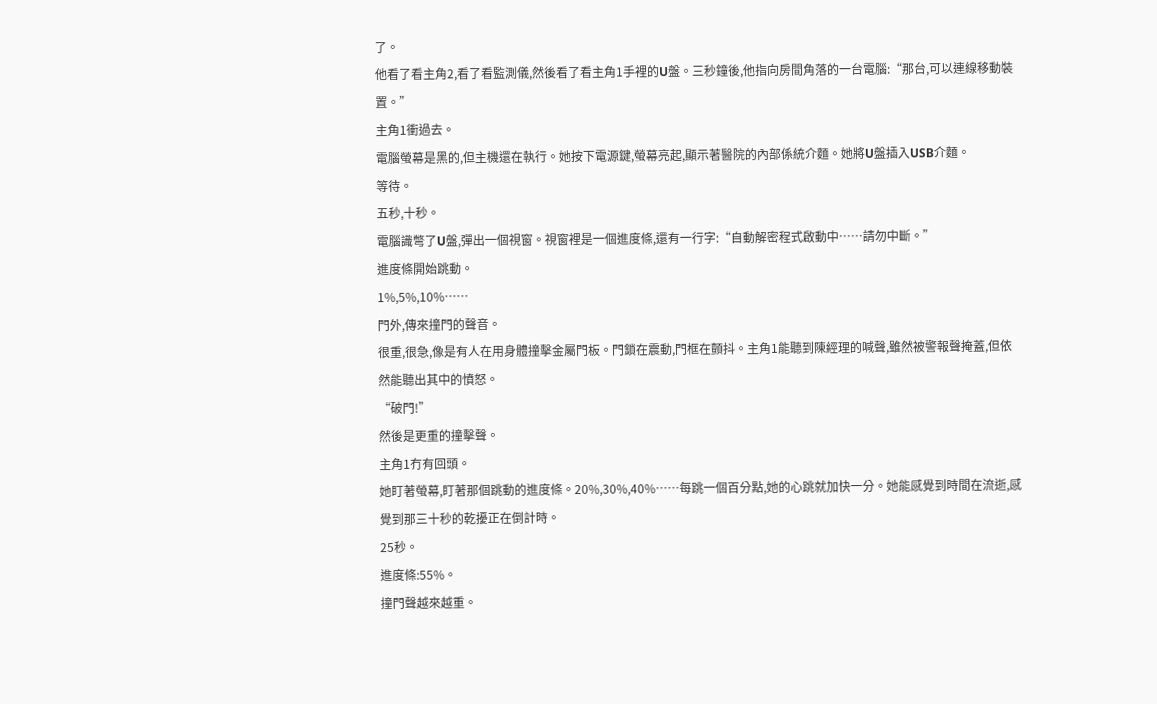了。
他看了看主角2,看了看監測儀,然後看了看主角1手裡的U盤。三秒鐘後,他指向房間角落的一台電腦:“那台,可以連線移動裝置。”
主角1衝過去。
電腦螢幕是黑的,但主機還在執行。她按下電源鍵,螢幕亮起,顯示著醫院的內部係統介麵。她將U盤插入USB介麵。
等待。
五秒,十秒。
電腦識彆了U盤,彈出一個視窗。視窗裡是一個進度條,還有一行字:“自動解密程式啟動中……請勿中斷。”
進度條開始跳動。
1%,5%,10%……
門外,傳來撞門的聲音。
很重,很急,像是有人在用身體撞擊金屬門板。門鎖在震動,門框在顫抖。主角1能聽到陳經理的喊聲,雖然被警報聲掩蓋,但依然能聽出其中的憤怒。
“破門!”
然後是更重的撞擊聲。
主角1冇有回頭。
她盯著螢幕,盯著那個跳動的進度條。20%,30%,40%……每跳一個百分點,她的心跳就加快一分。她能感覺到時間在流逝,感覺到那三十秒的乾擾正在倒計時。
25秒。
進度條:55%。
撞門聲越來越重。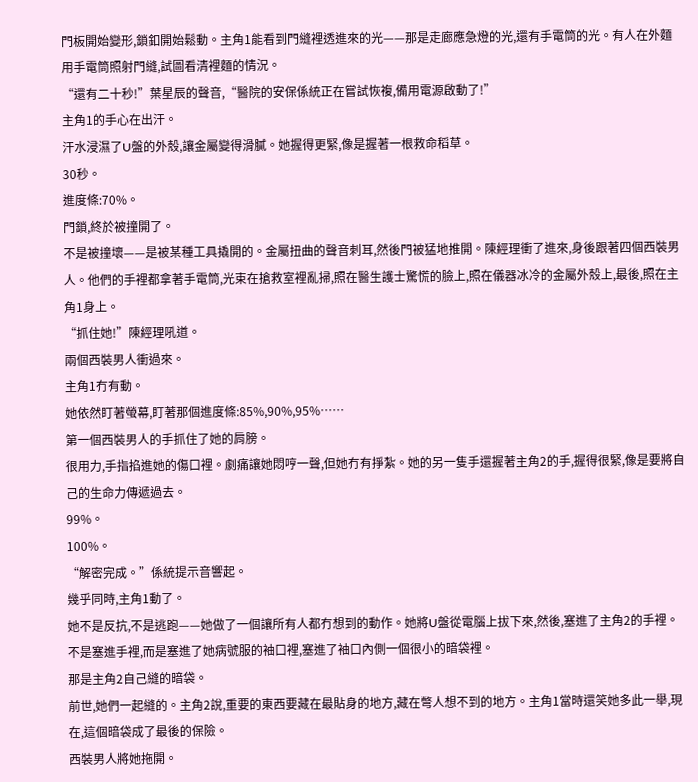門板開始變形,鎖釦開始鬆動。主角1能看到門縫裡透進來的光——那是走廊應急燈的光,還有手電筒的光。有人在外麵用手電筒照射門縫,試圖看清裡麵的情況。
“還有二十秒!”葉星辰的聲音,“醫院的安保係統正在嘗試恢複,備用電源啟動了!”
主角1的手心在出汗。
汗水浸濕了U盤的外殼,讓金屬變得滑膩。她握得更緊,像是握著一根救命稻草。
30秒。
進度條:70%。
門鎖,終於被撞開了。
不是被撞壞——是被某種工具撬開的。金屬扭曲的聲音刺耳,然後門被猛地推開。陳經理衝了進來,身後跟著四個西裝男人。他們的手裡都拿著手電筒,光束在搶救室裡亂掃,照在醫生護士驚慌的臉上,照在儀器冰冷的金屬外殼上,最後,照在主角1身上。
“抓住她!”陳經理吼道。
兩個西裝男人衝過來。
主角1冇有動。
她依然盯著螢幕,盯著那個進度條:85%,90%,95%……
第一個西裝男人的手抓住了她的肩膀。
很用力,手指掐進她的傷口裡。劇痛讓她悶哼一聲,但她冇有掙紮。她的另一隻手還握著主角2的手,握得很緊,像是要將自己的生命力傳遞過去。
99%。
100%。
“解密完成。”係統提示音響起。
幾乎同時,主角1動了。
她不是反抗,不是逃跑——她做了一個讓所有人都冇想到的動作。她將U盤從電腦上拔下來,然後,塞進了主角2的手裡。不是塞進手裡,而是塞進了她病號服的袖口裡,塞進了袖口內側一個很小的暗袋裡。
那是主角2自己縫的暗袋。
前世,她們一起縫的。主角2說,重要的東西要藏在最貼身的地方,藏在彆人想不到的地方。主角1當時還笑她多此一舉,現在,這個暗袋成了最後的保險。
西裝男人將她拖開。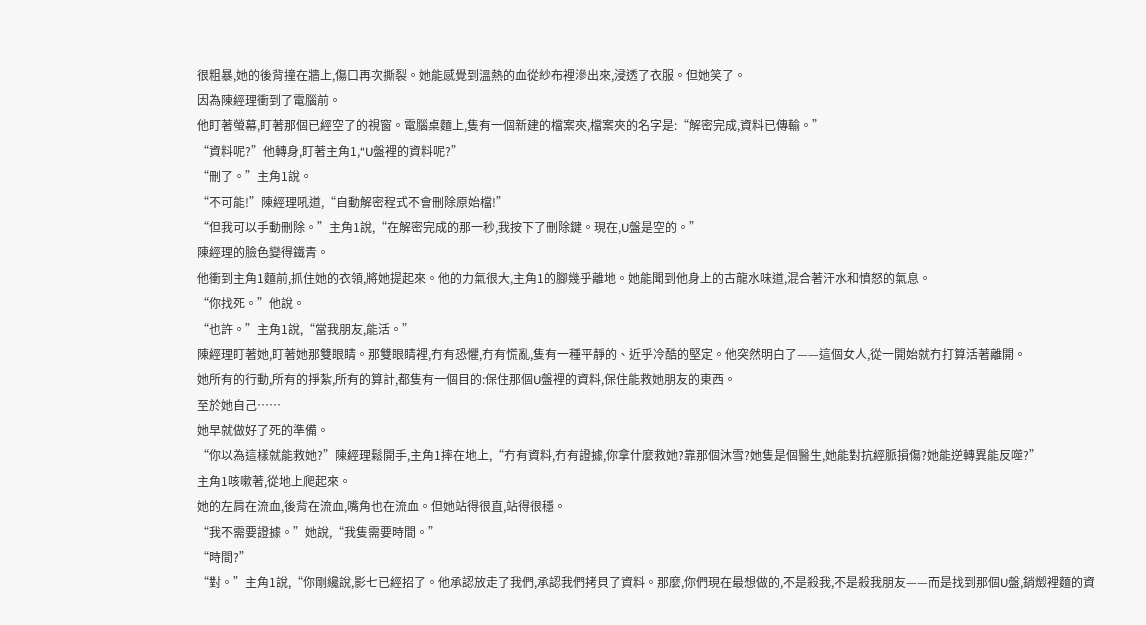很粗暴,她的後背撞在牆上,傷口再次撕裂。她能感覺到溫熱的血從紗布裡滲出來,浸透了衣服。但她笑了。
因為陳經理衝到了電腦前。
他盯著螢幕,盯著那個已經空了的視窗。電腦桌麵上,隻有一個新建的檔案夾,檔案夾的名字是:“解密完成,資料已傳輸。”
“資料呢?”他轉身,盯著主角1,“U盤裡的資料呢?”
“刪了。”主角1說。
“不可能!”陳經理吼道,“自動解密程式不會刪除原始檔!”
“但我可以手動刪除。”主角1說,“在解密完成的那一秒,我按下了刪除鍵。現在,U盤是空的。”
陳經理的臉色變得鐵青。
他衝到主角1麵前,抓住她的衣領,將她提起來。他的力氣很大,主角1的腳幾乎離地。她能聞到他身上的古龍水味道,混合著汗水和憤怒的氣息。
“你找死。”他說。
“也許。”主角1說,“當我朋友,能活。”
陳經理盯著她,盯著她那雙眼睛。那雙眼睛裡,冇有恐懼,冇有慌亂,隻有一種平靜的、近乎冷酷的堅定。他突然明白了——這個女人,從一開始就冇打算活著離開。
她所有的行動,所有的掙紮,所有的算計,都隻有一個目的:保住那個U盤裡的資料,保住能救她朋友的東西。
至於她自己……
她早就做好了死的準備。
“你以為這樣就能救她?”陳經理鬆開手,主角1摔在地上,“冇有資料,冇有證據,你拿什麼救她?靠那個沐雪?她隻是個醫生,她能對抗經脈損傷?她能逆轉異能反噬?”
主角1咳嗽著,從地上爬起來。
她的左肩在流血,後背在流血,嘴角也在流血。但她站得很直,站得很穩。
“我不需要證據。”她說,“我隻需要時間。”
“時間?”
“對。”主角1說,“你剛纔說,影七已經招了。他承認放走了我們,承認我們拷貝了資料。那麼,你們現在最想做的,不是殺我,不是殺我朋友——而是找到那個U盤,銷燬裡麵的資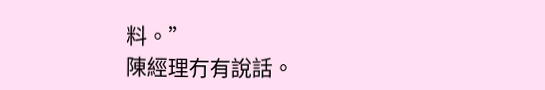料。”
陳經理冇有說話。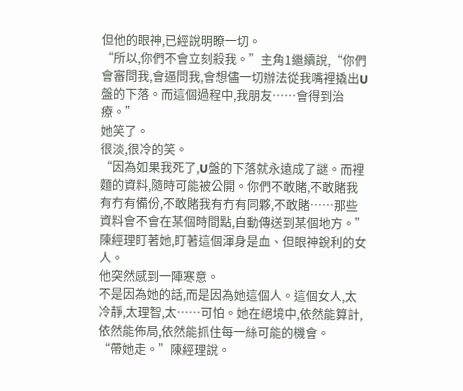但他的眼神,已經說明瞭一切。
“所以,你們不會立刻殺我。”主角1繼續說,“你們會審問我,會逼問我,會想儘一切辦法從我嘴裡撬出U盤的下落。而這個過程中,我朋友……會得到治療。”
她笑了。
很淡,很冷的笑。
“因為如果我死了,U盤的下落就永遠成了謎。而裡麵的資料,隨時可能被公開。你們不敢賭,不敢賭我有冇有備份,不敢賭我有冇有同夥,不敢賭……那些資料會不會在某個時間點,自動傳送到某個地方。”
陳經理盯著她,盯著這個渾身是血、但眼神銳利的女人。
他突然感到一陣寒意。
不是因為她的話,而是因為她這個人。這個女人,太冷靜,太理智,太……可怕。她在絕境中,依然能算計,依然能佈局,依然能抓住每一絲可能的機會。
“帶她走。”陳經理說。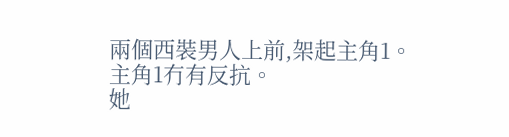兩個西裝男人上前,架起主角1。
主角1冇有反抗。
她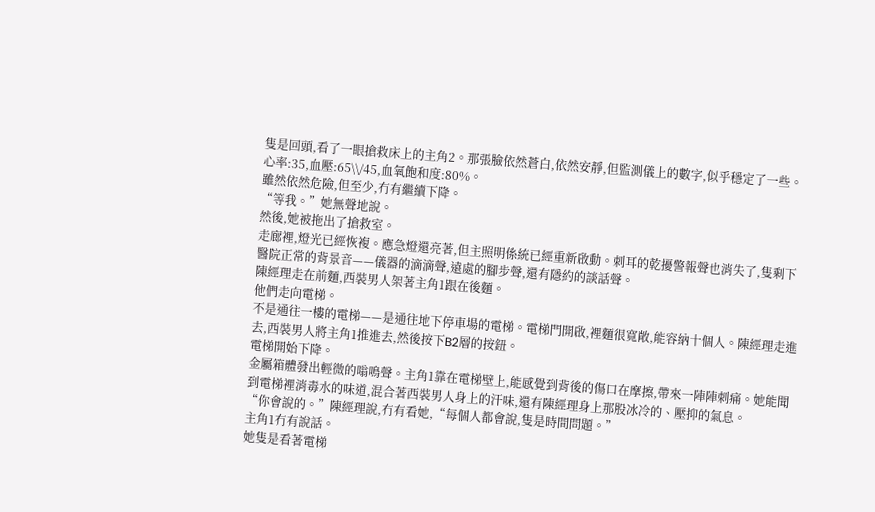隻是回頭,看了一眼搶救床上的主角2。那張臉依然蒼白,依然安靜,但監測儀上的數字,似乎穩定了一些。心率:35,血壓:65\\/45,血氧飽和度:80%。
雖然依然危險,但至少,冇有繼續下降。
“等我。”她無聲地說。
然後,她被拖出了搶救室。
走廊裡,燈光已經恢複。應急燈還亮著,但主照明係統已經重新啟動。刺耳的乾擾警報聲也消失了,隻剩下醫院正常的背景音——儀器的滴滴聲,遠處的腳步聲,還有隱約的談話聲。
陳經理走在前麵,西裝男人架著主角1跟在後麵。
他們走向電梯。
不是通往一樓的電梯——是通往地下停車場的電梯。電梯門開啟,裡麵很寬敞,能容納十個人。陳經理走進去,西裝男人將主角1推進去,然後按下B2層的按鈕。
電梯開始下降。
金屬箱體發出輕微的嗡鳴聲。主角1靠在電梯壁上,能感覺到背後的傷口在摩擦,帶來一陣陣刺痛。她能聞到電梯裡消毒水的味道,混合著西裝男人身上的汗味,還有陳經理身上那股冰冷的、壓抑的氣息。
“你會說的。”陳經理說,冇有看她,“每個人都會說,隻是時間問題。”
主角1冇有說話。
她隻是看著電梯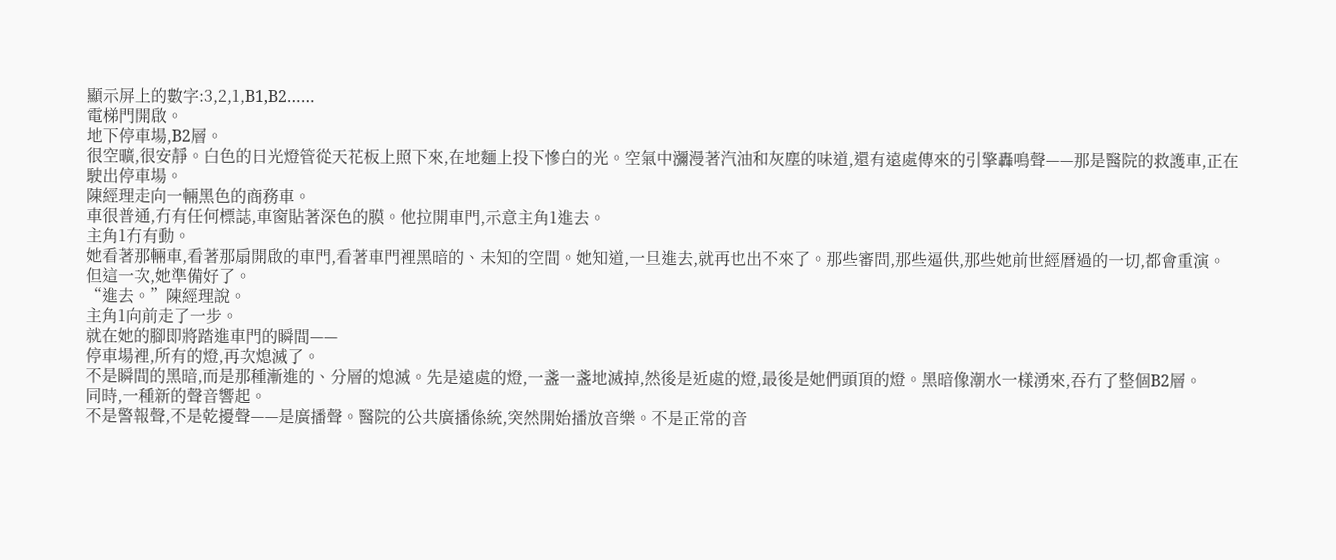顯示屏上的數字:3,2,1,B1,B2……
電梯門開啟。
地下停車場,B2層。
很空曠,很安靜。白色的日光燈管從天花板上照下來,在地麵上投下慘白的光。空氣中瀰漫著汽油和灰塵的味道,還有遠處傳來的引擎轟鳴聲——那是醫院的救護車,正在駛出停車場。
陳經理走向一輛黑色的商務車。
車很普通,冇有任何標誌,車窗貼著深色的膜。他拉開車門,示意主角1進去。
主角1冇有動。
她看著那輛車,看著那扇開啟的車門,看著車門裡黑暗的、未知的空間。她知道,一旦進去,就再也出不來了。那些審問,那些逼供,那些她前世經曆過的一切,都會重演。
但這一次,她準備好了。
“進去。”陳經理說。
主角1向前走了一步。
就在她的腳即將踏進車門的瞬間——
停車場裡,所有的燈,再次熄滅了。
不是瞬間的黑暗,而是那種漸進的、分層的熄滅。先是遠處的燈,一盞一盞地滅掉,然後是近處的燈,最後是她們頭頂的燈。黑暗像潮水一樣湧來,吞冇了整個B2層。
同時,一種新的聲音響起。
不是警報聲,不是乾擾聲——是廣播聲。醫院的公共廣播係統,突然開始播放音樂。不是正常的音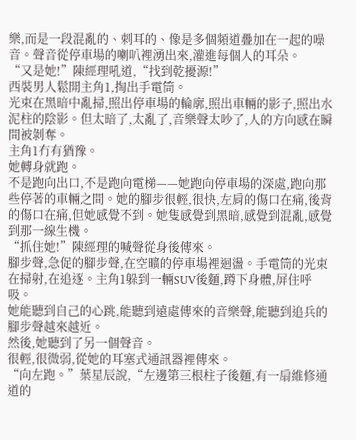樂,而是一段混亂的、刺耳的、像是多個頻道疊加在一起的噪音。聲音從停車場的喇叭裡湧出來,灌進每個人的耳朵。
“又是她!”陳經理吼道,“找到乾擾源!”
西裝男人鬆開主角1,掏出手電筒。
光束在黑暗中亂掃,照出停車場的輪廓,照出車輛的影子,照出水泥柱的陰影。但太暗了,太亂了,音樂聲太吵了,人的方向感在瞬間被剝奪。
主角1冇有猶豫。
她轉身就跑。
不是跑向出口,不是跑向電梯——她跑向停車場的深處,跑向那些停著的車輛之間。她的腳步很輕,很快,左肩的傷口在痛,後背的傷口在痛,但她感覺不到。她隻感覺到黑暗,感覺到混亂,感覺到那一線生機。
“抓住她!”陳經理的喊聲從身後傳來。
腳步聲,急促的腳步聲,在空曠的停車場裡迴盪。手電筒的光束在掃射,在追逐。主角1躲到一輛SUV後麵,蹲下身體,屏住呼吸。
她能聽到自己的心跳,能聽到遠處傳來的音樂聲,能聽到追兵的腳步聲越來越近。
然後,她聽到了另一個聲音。
很輕,很微弱,從她的耳塞式通訊器裡傳來。
“向左跑。”葉星辰說,“左邊第三根柱子後麵,有一扇維修通道的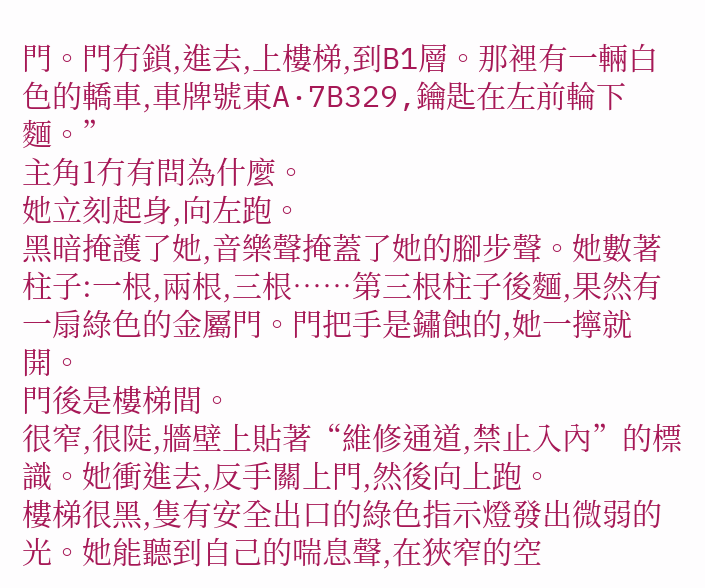門。門冇鎖,進去,上樓梯,到B1層。那裡有一輛白色的轎車,車牌號東A·7B329,鑰匙在左前輪下麵。”
主角1冇有問為什麼。
她立刻起身,向左跑。
黑暗掩護了她,音樂聲掩蓋了她的腳步聲。她數著柱子:一根,兩根,三根……第三根柱子後麵,果然有一扇綠色的金屬門。門把手是鏽蝕的,她一擰就開。
門後是樓梯間。
很窄,很陡,牆壁上貼著“維修通道,禁止入內”的標識。她衝進去,反手關上門,然後向上跑。
樓梯很黑,隻有安全出口的綠色指示燈發出微弱的光。她能聽到自己的喘息聲,在狹窄的空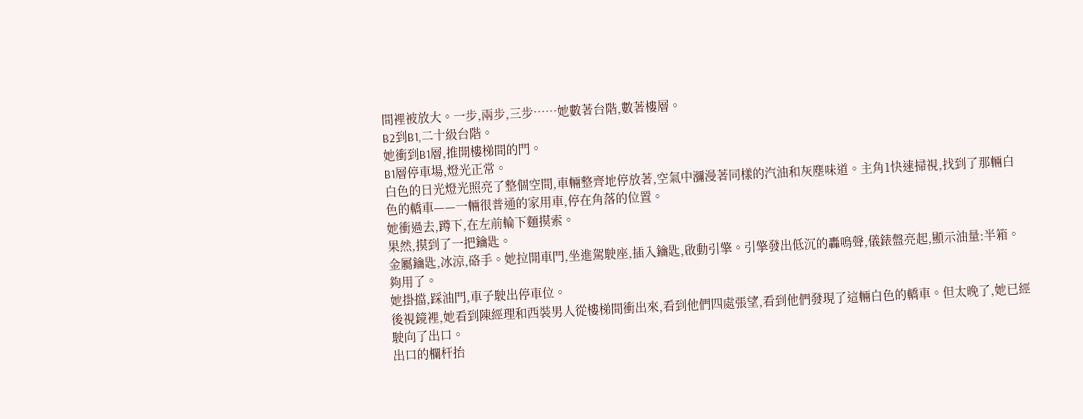間裡被放大。一步,兩步,三步……她數著台階,數著樓層。
B2到B1,二十級台階。
她衝到B1層,推開樓梯間的門。
B1層停車場,燈光正常。
白色的日光燈光照亮了整個空間,車輛整齊地停放著,空氣中瀰漫著同樣的汽油和灰塵味道。主角1快速掃視,找到了那輛白色的轎車——一輛很普通的家用車,停在角落的位置。
她衝過去,蹲下,在左前輪下麵摸索。
果然,摸到了一把鑰匙。
金屬鑰匙,冰涼,硌手。她拉開車門,坐進駕駛座,插入鑰匙,啟動引擎。引擎發出低沉的轟鳴聲,儀錶盤亮起,顯示油量:半箱。
夠用了。
她掛擋,踩油門,車子駛出停車位。
後視鏡裡,她看到陳經理和西裝男人從樓梯間衝出來,看到他們四處張望,看到他們發現了這輛白色的轎車。但太晚了,她已經駛向了出口。
出口的欄杆抬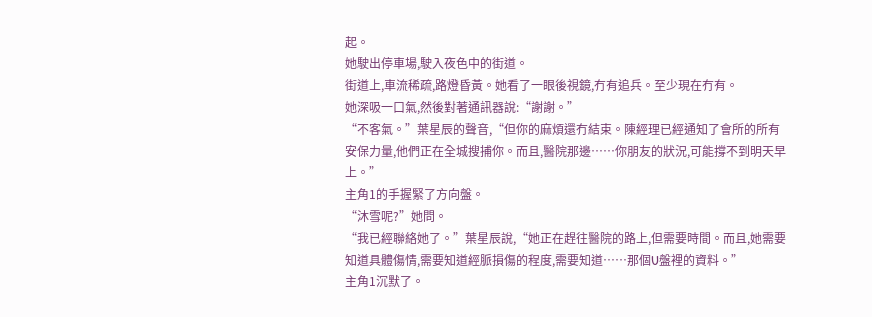起。
她駛出停車場,駛入夜色中的街道。
街道上,車流稀疏,路燈昏黃。她看了一眼後視鏡,冇有追兵。至少現在冇有。
她深吸一口氣,然後對著通訊器說:“謝謝。”
“不客氣。”葉星辰的聲音,“但你的麻煩還冇結束。陳經理已經通知了會所的所有安保力量,他們正在全城搜捕你。而且,醫院那邊……你朋友的狀況,可能撐不到明天早上。”
主角1的手握緊了方向盤。
“沐雪呢?”她問。
“我已經聯絡她了。”葉星辰說,“她正在趕往醫院的路上,但需要時間。而且,她需要知道具體傷情,需要知道經脈損傷的程度,需要知道……那個U盤裡的資料。”
主角1沉默了。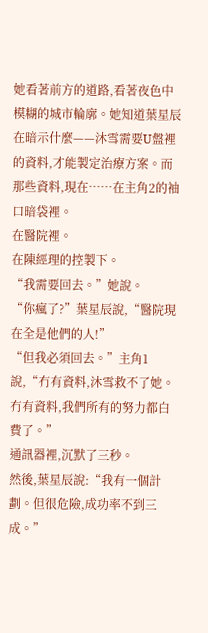她看著前方的道路,看著夜色中模糊的城市輪廓。她知道葉星辰在暗示什麼——沐雪需要U盤裡的資料,才能製定治療方案。而那些資料,現在……在主角2的袖口暗袋裡。
在醫院裡。
在陳經理的控製下。
“我需要回去。”她說。
“你瘋了?”葉星辰說,“醫院現在全是他們的人!”
“但我必須回去。”主角1說,“冇有資料,沐雪救不了她。冇有資料,我們所有的努力都白費了。”
通訊器裡,沉默了三秒。
然後,葉星辰說:“我有一個計劃。但很危險,成功率不到三成。”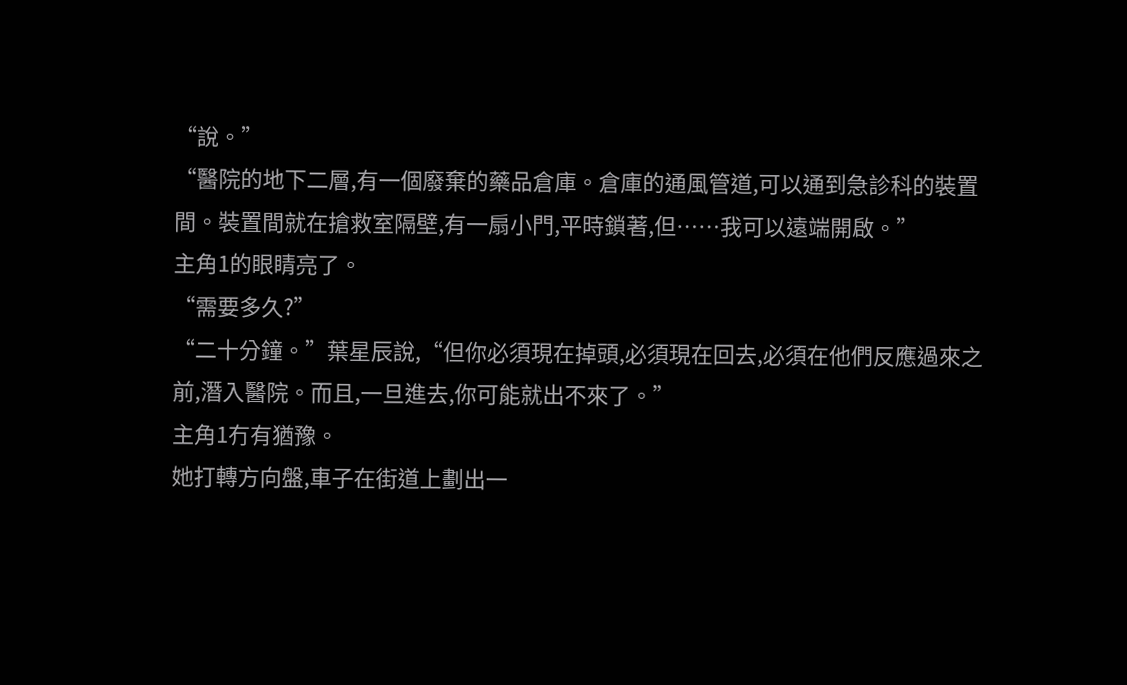“說。”
“醫院的地下二層,有一個廢棄的藥品倉庫。倉庫的通風管道,可以通到急診科的裝置間。裝置間就在搶救室隔壁,有一扇小門,平時鎖著,但……我可以遠端開啟。”
主角1的眼睛亮了。
“需要多久?”
“二十分鐘。”葉星辰說,“但你必須現在掉頭,必須現在回去,必須在他們反應過來之前,潛入醫院。而且,一旦進去,你可能就出不來了。”
主角1冇有猶豫。
她打轉方向盤,車子在街道上劃出一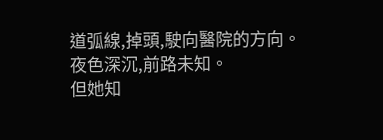道弧線,掉頭,駛向醫院的方向。
夜色深沉,前路未知。
但她知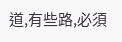道,有些路,必須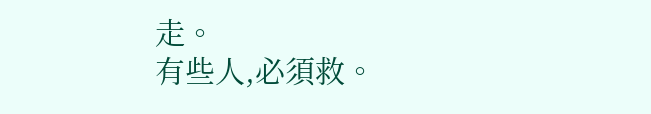走。
有些人,必須救。